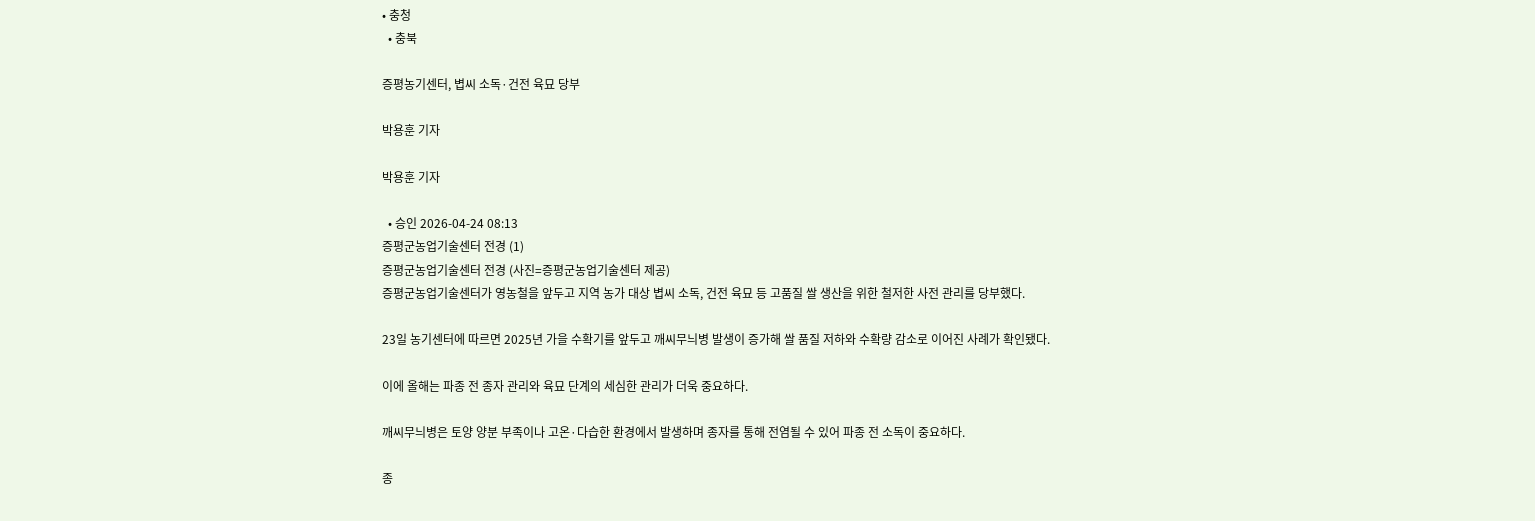• 충청
  • 충북

증평농기센터, 볍씨 소독·건전 육묘 당부

박용훈 기자

박용훈 기자

  • 승인 2026-04-24 08:13
증평군농업기술센터 전경 (1)
증평군농업기술센터 전경 (사진=증평군농업기술센터 제공)
증평군농업기술센터가 영농철을 앞두고 지역 농가 대상 볍씨 소독, 건전 육묘 등 고품질 쌀 생산을 위한 철저한 사전 관리를 당부했다.

23일 농기센터에 따르면 2025년 가을 수확기를 앞두고 깨씨무늬병 발생이 증가해 쌀 품질 저하와 수확량 감소로 이어진 사례가 확인됐다.

이에 올해는 파종 전 종자 관리와 육묘 단계의 세심한 관리가 더욱 중요하다.

깨씨무늬병은 토양 양분 부족이나 고온·다습한 환경에서 발생하며 종자를 통해 전염될 수 있어 파종 전 소독이 중요하다.

종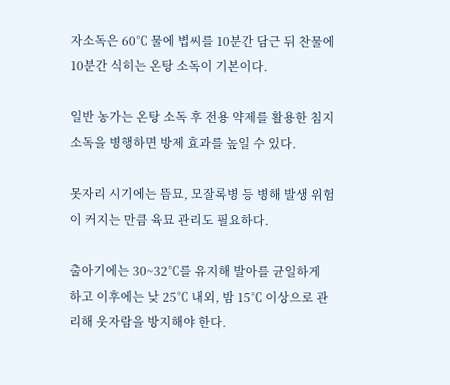자소독은 60℃ 물에 볍씨를 10분간 담근 뒤 찬물에 10분간 식히는 온탕 소독이 기본이다.

일반 농가는 온탕 소독 후 전용 약제를 활용한 침지 소독을 병행하면 방제 효과를 높일 수 있다.

못자리 시기에는 뜸묘, 모잘록병 등 병해 발생 위험이 커지는 만큼 육묘 관리도 필요하다.

출아기에는 30~32℃를 유지해 발아를 균일하게 하고 이후에는 낮 25℃ 내외, 밤 15℃ 이상으로 관리해 웃자람을 방지해야 한다.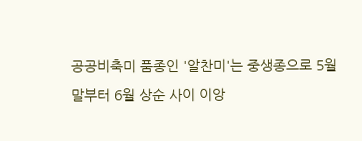공공비축미 품종인 '알찬미'는 중생종으로 5월 말부터 6월 상순 사이 이앙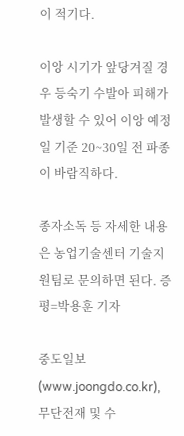이 적기다.

이앙 시기가 앞당겨질 경우 등숙기 수발아 피해가 발생할 수 있어 이앙 예정일 기준 20~30일 전 파종이 바람직하다.

종자소독 등 자세한 내용은 농업기술센터 기술지원팀로 문의하면 된다. 증평=박용훈 기자

중도일보(www.joongdo.co.kr), 무단전재 및 수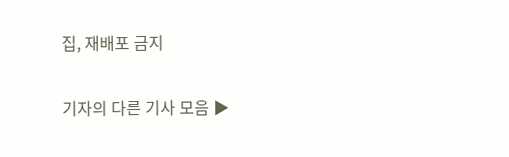집, 재배포 금지

기자의 다른 기사 모음 ▶